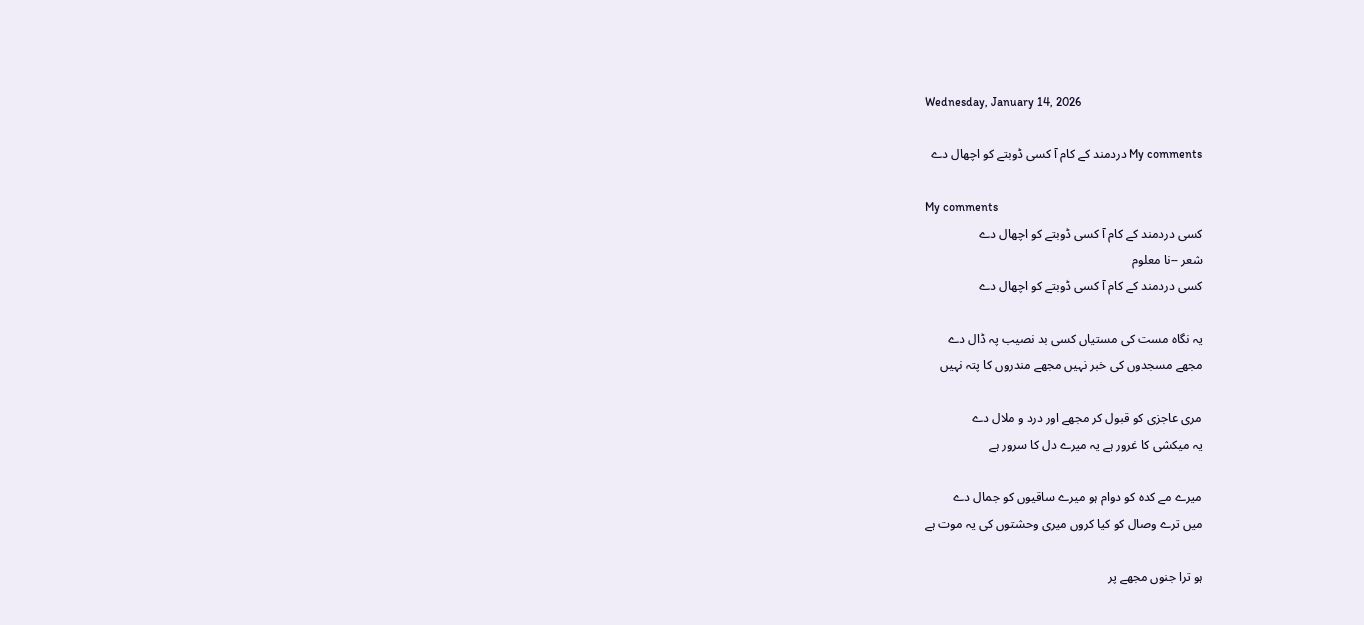Wednesday, January 14, 2026

My comments دردمند کے کام آ کسی ڈوبتے کو اچھال دے

My comments
کسی دردمند کے کام آ کسی ڈوبتے کو اچھال دے
شعر --نا معلوم
کسی دردمند کے کام آ کسی ڈوبتے کو اچھال دے

یہ نگاہ مست کی مستیاں کسی بد نصیب پہ ڈال دے
مجھے مسجدوں کی خبر نہیں مجھے مندروں کا پتہ نہیں

مری عاجزی کو قبول کر مجھے اور درد و ملال دے
یہ میکشی کا غرور ہے یہ میرے دل کا سرور ہے

میرے مے کدہ کو دوام ہو میرے ساقیوں کو جمال دے
میں ترے وصال کو کیا کروں میری وحشتوں کی یہ موت ہے

ہو ترا جنوں مجھے پر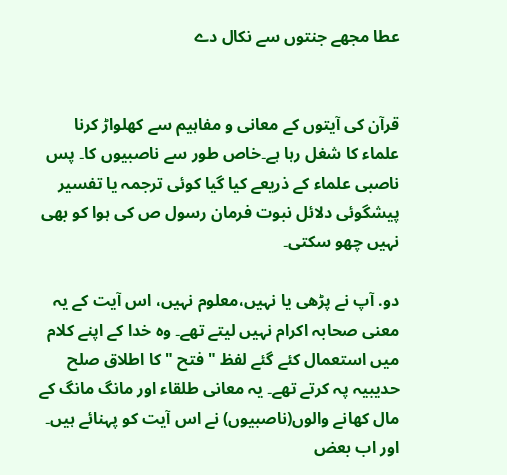عطا مجھے جنتوں سے نکال دے


قرآن کی آیتوں کے معانی و مفاہیم سے کھلواڑ کرنا علماء کا شغل رہا ہے۔خاص طور سے ناصبیوں کا۔ پس ناصبی علماء کے ذریعے کیا گیا کوئی ترجمہ یا تفسیر پیشگوئی دلائل نبوت فرمان رسول ص کی ہوا کو بھی نہیں چھو سکتی۔

دو. آپ نے پڑھی یا نہیں،معلوم نہیں، اس آیت کے یہ معنی صحابہ اکرام نہیں لیتے تھے۔ وہ خدا کے اپنے کلام میں استعمال کئے گئے لفظ " فتح " کا اطلاق صلح حدیبیہ پہ کرتے تھے۔ یہ معانی طلقاء اور مانگ مانگ کے مال کھانے والوں(ناصبیوں) نے اس آیت کو پہنائے ہیں۔ اور اب بعض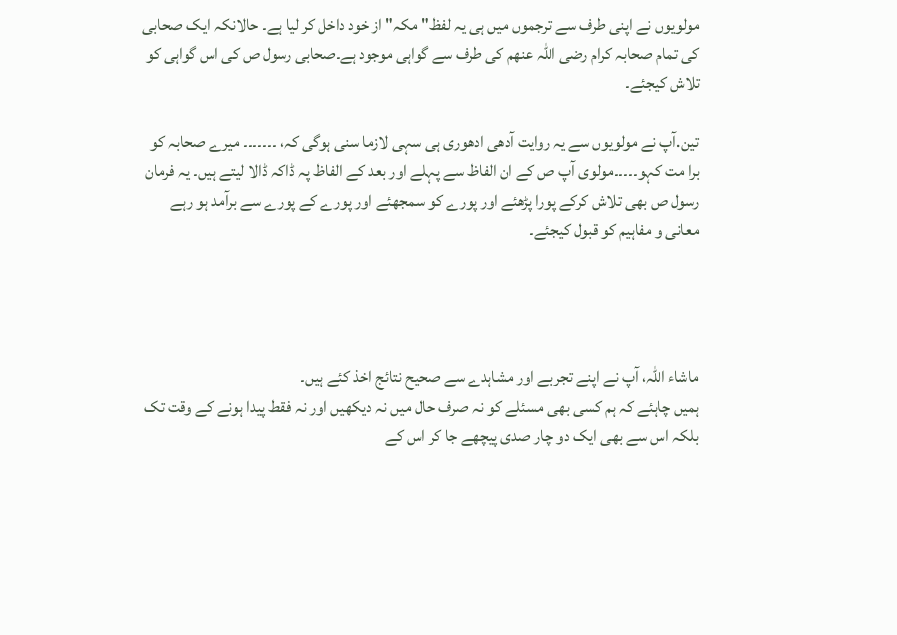مولویوں نے اپنی طرف سے ترجموں میں ہی یہ لفظ" مکہ" از خود داخل کر لیا ہے۔ حالانکہ ایک صحابی کی تمام صحابہ کرام رضی اللہ عنھم کی طرف سے گواہی موجود ہے۔صحابی رسول ص کی اس گواہی کو تلاش کیجئے۔

تین.آپ نے مولویوں سے یہ روایت آدھی ادھوری ہی سہی لازما سنی ہوگی کہ، ۔۔۔۔۔۔۔ میرے صحابہ کو برا مت کہو۔۔۔۔۔مولوی آپ ص کے ان الفاظ سے پہلے اور بعد کے الفاظ پہ ڈاکہ ڈالا لیتے ہیں۔ یہ فرمان رسول ص بھی تلاش کرکے پورا پڑھئے اور پورے کو سمجھئے اور پورے کے پورے سے برآمد ہو رہے معانی و مفاہیم کو قبول کیجئے۔




ماشاء اللہ، آپ نے اپنے تجربے اور مشاہدے سے صحیح نتائج اخذ کئے ہیں۔
ہمیں چاہئے کہ ہم کسی بھی مسئلے کو نہ صرف حال میں نہ دیکھیں اور نہ فقط پیدا ہونے کے وقت تک بلکہ اس سے بھی ایک دو چار صدی پیچھے جا کر اس کے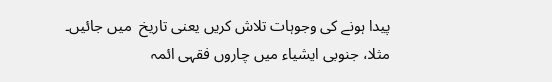پیدا ہونے کی وجوہات تلاش کریں یعنی تاریخ  میں جائیں۔
مثلا، جنوبی ایشیاء میں چاروں فقہی ائمہ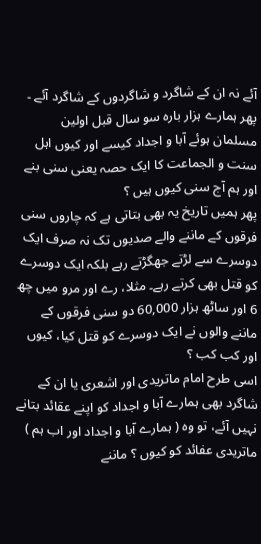آئے نہ ان کے شاگرد و شاگردوں کے شاگرد آئے ۔ پھر ہمارے ہزار بارہ سو سال قبل اولین مسلمان ہوئے آبا و اجداد کیسے اور کیوں اہل سنت و الجماعت کا ایک حصہ یعنی سنی بنے اور ہم آج سنی کیوں ہیں ؟
پھر ہمیں تاریخ یہ بھی بتاتی ہے کہ چاروں سنی فرقوں کے ماننے والے صدیوں تک نہ صرف ایک دوسرے سے لڑتے جھگڑتے رہے بلکہ ایک دوسرے کو قتل بھی کرتے رہے۔ مثلا، رے اور مرو میں چھ 6 اور ساٹھ ہزار 60,000 دو سنی فرقوں کے ماننے والوں نے ایک دوسرے کو قتل کیا، کیوں اور کب کب ؟
اسی طرح امام ماتریدی اور اشعری یا ان کے شاگرد بھی ہمارے آبا و اجداد کو اپنے عقائد بتانے نہیں آئے، تو وہ ( ہمارے آبا و اجداد اور اب ہم ) ماتریدی عفائد کو کیوں ؟ ماننے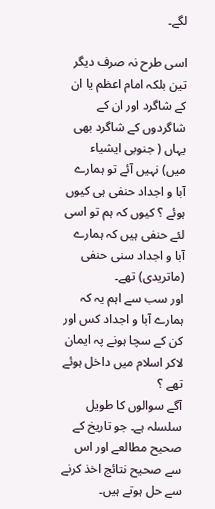لگے۔

اسی طرح نہ صرف دیگر تین بلکہ امام اعظم یا ان کے شاگرد اور ان کے شاگردوں کے شاگرد بھی یہاں ( جنوبی ایشیاء میں) نہیں آئے تو ہمارے آبا و اجداد حنفی ہی کیوں ہوئے ؟ کیوں کہ ہم تو اسی لئے حنفی ہیں کہ ہمارے آبا و اجداد سنی حنفی (ماتریدی) تھے۔
اور سب سے اہم یہ کہ ہمارے آبا و اجداد کس اور کن کے سچا ہونے پہ ایمان لاکر اسلام میں داخل ہوئے تھے ؟
آگے سوالوں کا طویل سلسلہ ہے۔ جو تاریخ کے صحیح مطالعے اور اس سے صحیح نتائج اخذ کرنے سے حل ہوتے ہیں۔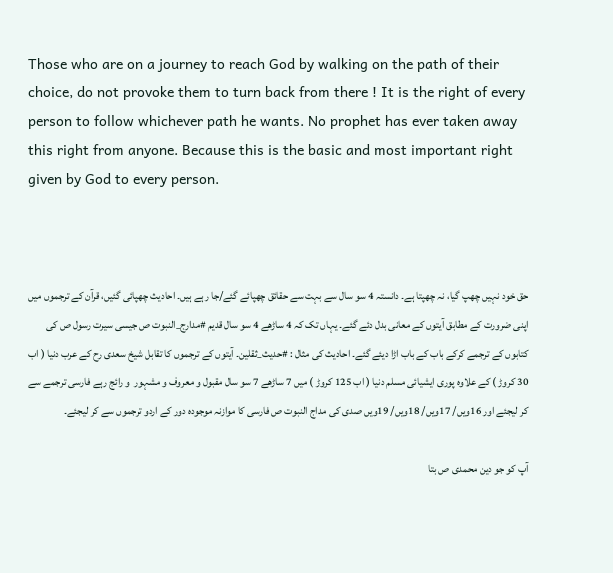Those who are on a journey to reach God by walking on the path of their choice, do not provoke them to turn back from there ! It is the right of every person to follow whichever path he wants. No prophet has ever taken away this right from anyone. Because this is the basic and most important right given by God to every person.



حق خود نہیں چھپ گیا، نہ چھپتا ہے۔ دانستہ 4 سو سال سے بہت سے حقائق چھپائے گئے/جا رہے ہیں۔ احادیث چھپائی گئیں، قرآن کے ترجموں میں اپنی ضرورت کے مطابق آیتوں کے معانی بدل دئے گئے۔ یہاں تک کہ 4 ساڑھے 4 سو سال قدیم #مدارج_النبوت ص جیسی سیرت رسول ص کی کتابوں کے ترجمے کرکے باب کے باب اڑا دیئے گئے۔ احادیث کی مثال : #حدیث_ثقلین۔ آیتوں کے ترجموں کا تقابل شیخ سعدی رح کے عرب دنیا ( اب 30 کروڑ ) کے علاوہ پوری ایشیائی مسلم دنیا ( اب 125 کروڑ ) میں 7 ساڑھے 7 سو سال مقبول و معروف و مشہور  و رائج رہے فارسی ترجمے سے کر لیجئے اور 16ویں/ 17ویں/ 18ویں/ 19ویں صدی کی مداج النبوت ص فارسی کا موازنہ موجودہ دور کے اردو ترجموں سے کر لیجئے‌۔

آپ کو جو دین محمدی ص بتا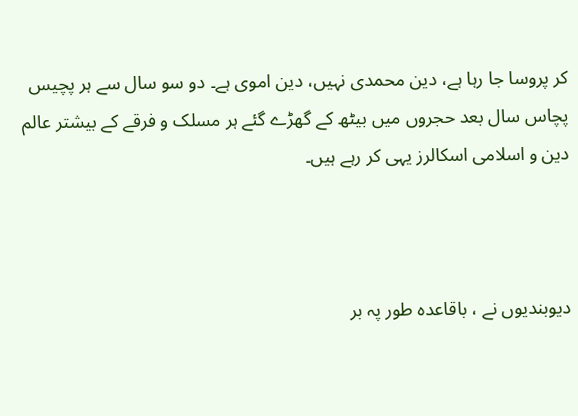کر پروسا جا رہا ہے، دین محمدی نہیں، دین اموی ہے۔ دو سو سال سے ہر پچیس پچاس سال بعد حجروں میں بیٹھ کے گھڑے گئے ہر مسلک و فرقے کے بیشتر عالم دین و اسلامی اسکالرز یہی کر رہے ہیں۔



دیوبندیوں نے ، باقاعدہ طور پہ بر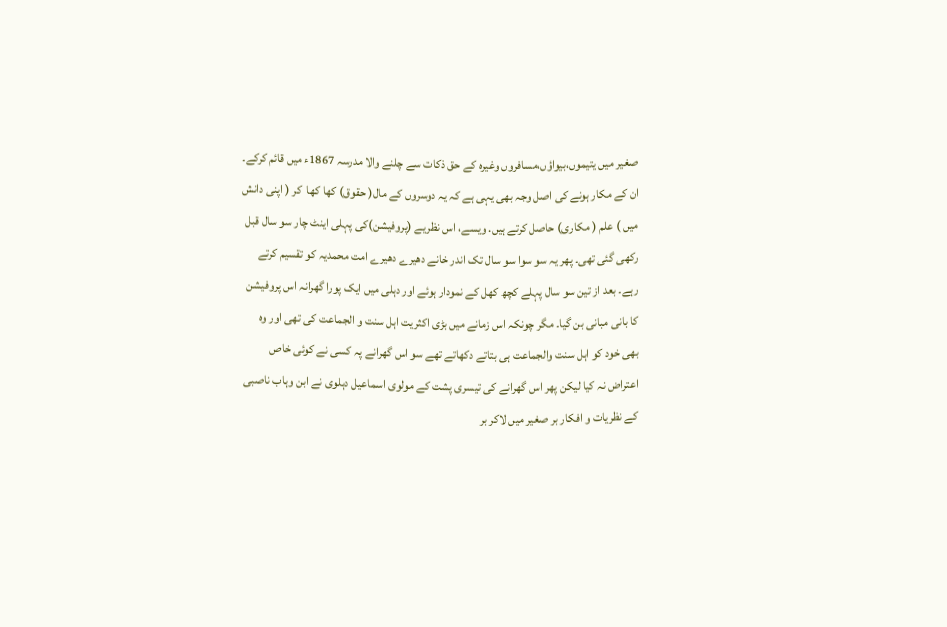صغیر میں یتیموں،بیواؤں،مسافروں وغیرہ کے حق ذکات سے چلنے والا مدرسہ 1867ء میں قائم کرکے۔ ان کے مکار ہونے کی اصل وجہ بھی یہی ہے کہ یہ دوسروں کے مال( حقوق) کھا کھا  کر ( اپنی دانش میں ) علم ( مکاری) حاصل کرتے ہیں. ویسے، اس نظریے (پروفیشن)کی پہلی اینٹ چار سو سال قبل رکھی گئی تھی۔ پھر یہ سو سوا سو سال تک اندر خانے دھیرے دھیرے امت محمدیہ کو تقسیم کرتے رہے۔ بعد از تین سو سال پہلے کچھ کھل کے نمودار ہوئے اور دہلی میں ایک پورا گھرانہ اس پروفیشن کا بانی مبانی بن گیا۔ مگر چونکہ اس زمانے میں بڑی اکثریت اہل سنت و الجماعت کی تھی اور وہ بھی خود کو اہل سنت والجماعت ہی بتاتے دکھاتے تھے سو اس گھرانے پہ کسی نے کوئی خاص اعتراض نہ کیا لیکن پھر اس گھرانے کی تیسری پشت کے مولوی اسماعیل دہلوی نے ابن وہاب ناصبی کے نظریات و افکار بر صغیر میں لاکر بر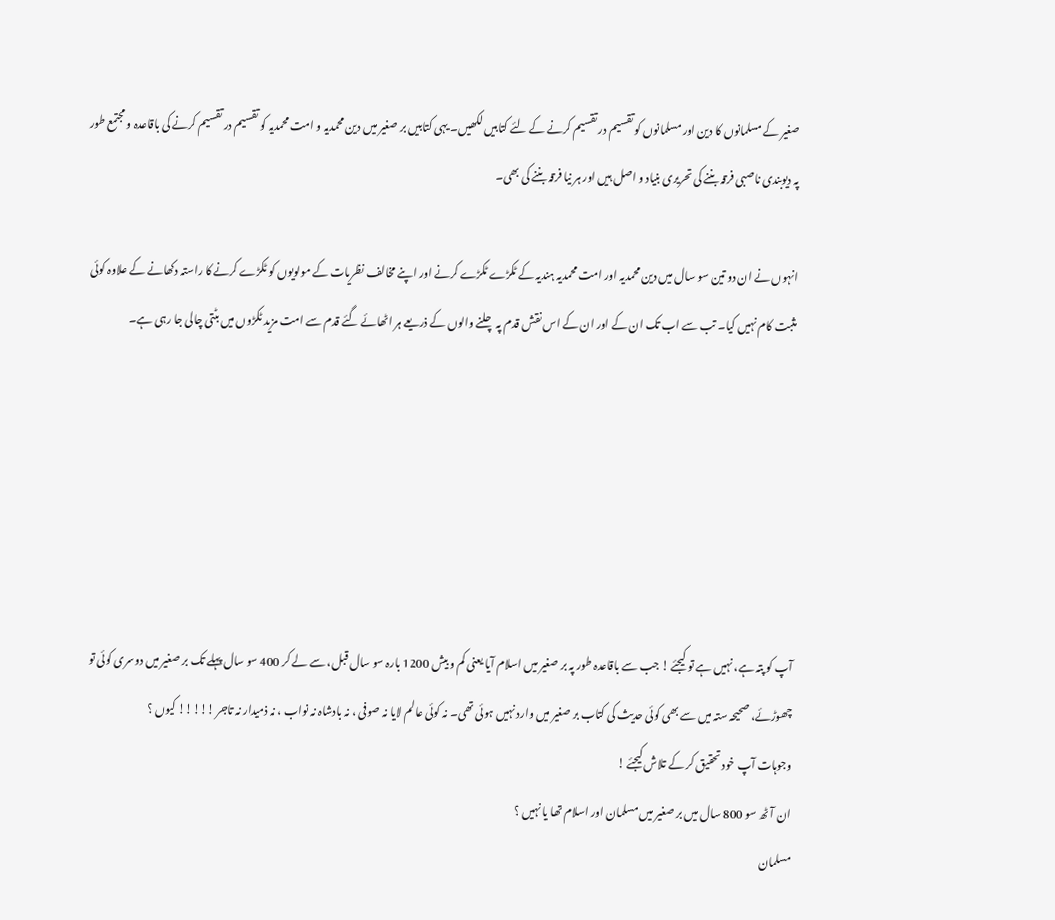صغیر کے مسلمانوں کا دین اور مسلمانوں کو تقسیم در تقسیم کرنے کے لئے کتابیں لکھیں۔ یہی کتابیں بر صغیر میں دین محمدیہ و امت محمدیہ کو تقسیم در تقسیم کرنے کی باقاعدہ و مجتمع طور پہ دیوبندی ناصبی فرقہ بننے کی تحریری بنیاد و اصل ہیں اور ہر نیا فرقہ بننے کی بھی۔

انہوں نے ان دو تین سو سال میں دین محمدیہ اور امت محمدیہ ہندیہ کے ٹکڑے ٹکڑے کرنے اور اپنے مخالف نظریات کے مولویوں کو ٹکڑے کرنے کا راستہ دکھانے کے علاوہ کوئی مثبت کام نہیں کیا۔ تب سے اب تک ان کے اور ان کے اس نقش قدم پہ چلنے والوں کے ذریعے ہر اٹھائے گئے قدم سے امت مزید ٹکڑوں میں بٹتی چالی جا رہی ہے۔






آپ کو پتہ ہے، نہیں ہے تو کیجئے ! جب سے باقاعدہ طور پہ بر صغیر میں اسلام آیا یعنی کم و بیش 1200 بارہ سو سال قبل، سے لے کر 400 سو سال پہلے تک بر صغیر میں دوسری کوئی تو چھوڑئے، صحیحہ ستہ میں سے بھی کوئی حدیث کی کتاب بر صغیر میں وارد نہیں ہوئی تھی۔ نہ کوئی عالم لایا نہ صوفی ، نہ بادشاہ نہ نواب ، نہ ذمیدار نہ تاجر !!!!! کیوں ؟
وجوہات آپ خود تحقیق کر کے تلاش کیجئے !
ان آٹھ سو 800 سال میں بر صغیر میں مسلمان اور اسلام تھا یا نہیں ؟
مسلمان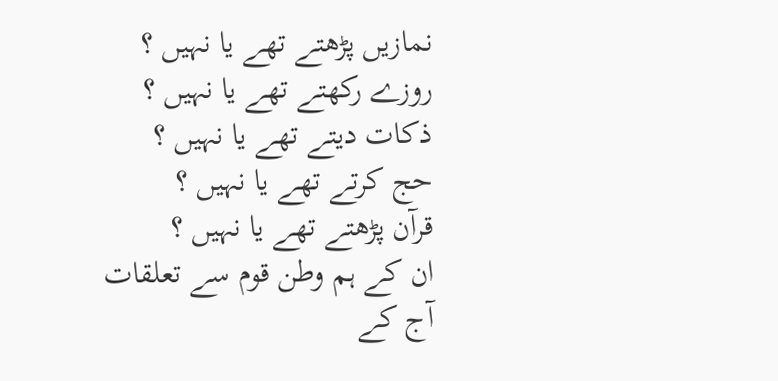نمازیں پڑھتے تھے یا نہیں ؟
روزے رکھتے تھے یا نہیں ؟
ذکات دیتے تھے یا نہیں ؟
حج کرتے تھے یا نہیں ؟
قرآن پڑھتے تھے یا نہیں ؟
ان کے ہم وطن قوم سے تعلقات آج کے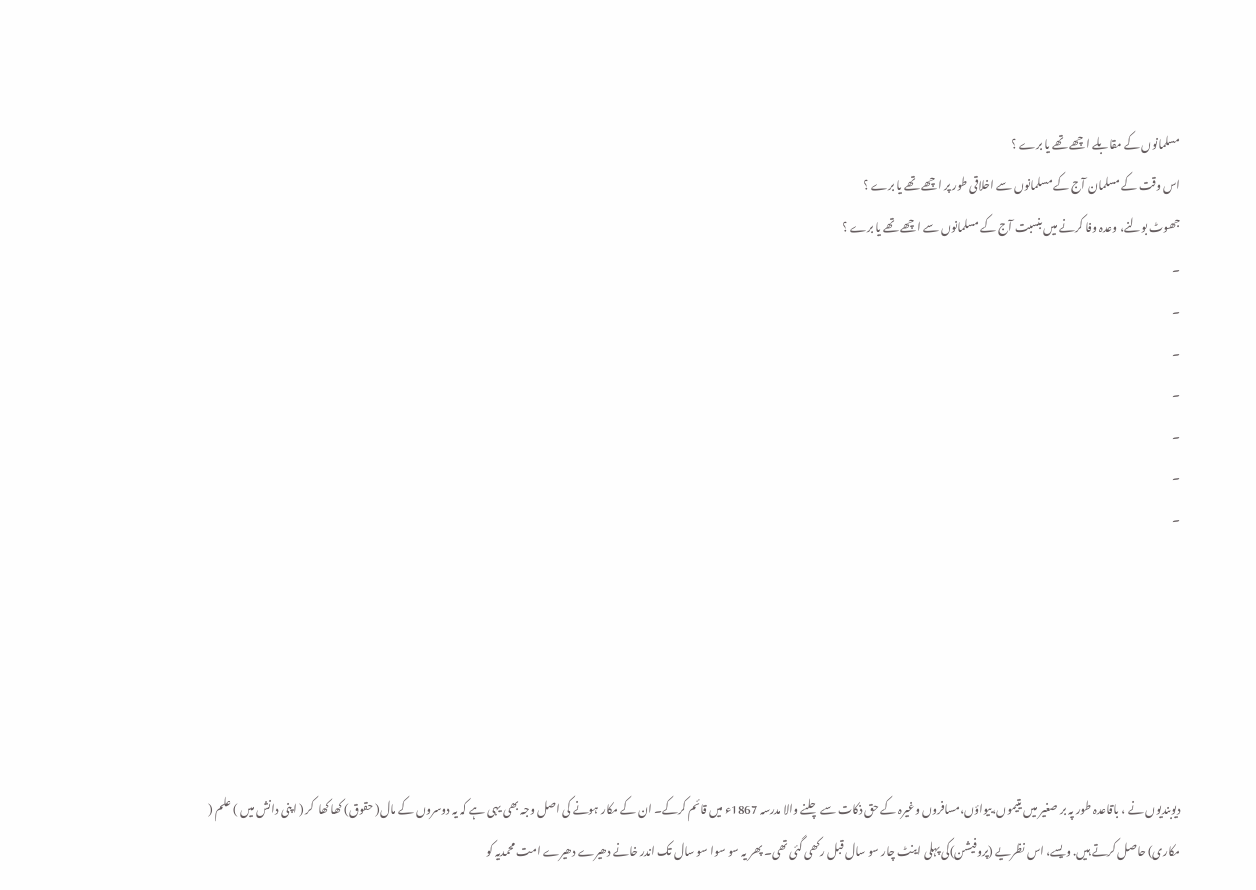مسلمانوں کے مقابلے اچھے تھے یا برے ؟
اس وقت کے مسلمان آج کے مسلمانوں سے اخلاقی طور پر اچھے تھے یا برے ؟
جھوٹ بولنے، وعدہ وفا کرنے میں بنسبت آج کے مسلمانوں سے اچھے تھے یا برے ؟
۔
۔
۔
۔
۔
۔
۔






دیوبندیوں نے ، باقاعدہ طور پہ بر صغیر میں یتیموں،بیواؤں،مسافروں وغیرہ کے حق ذکات سے چلنے والا مدرسہ 1867ء میں قائم کرکے۔ ان کے مکار ہونے کی اصل وجہ بھی یہی ہے کہ یہ دوسروں کے مال( حقوق) کھا کھا  کر ( اپنی دانش میں ) علم ( مکاری) حاصل کرتے ہیں. ویسے، اس نظریے (پروفیشن)کی پہلی اینٹ چار سو سال قبل رکھی گئی تھی۔ پھر یہ سو سوا سو سال تک اندر خانے دھیرے دھیرے امت محمدیہ کو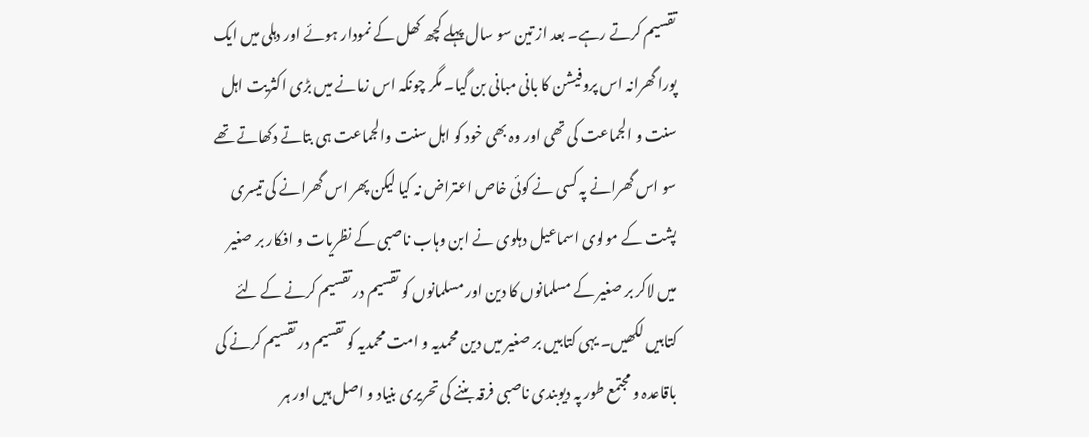تقسیم کرتے رہے۔ بعد از تین سو سال پہلے کچھ کھل کے نمودار ہوئے اور دہلی میں ایک پورا گھرانہ اس پروفیشن کا بانی مبانی بن گیا۔ مگر چونکہ اس زمانے میں بڑی اکثریت اہل سنت و الجماعت کی تھی اور وہ بھی خود کو اہل سنت والجماعت ہی بتاتے دکھاتے تھے سو اس گھرانے پہ کسی نے کوئی خاص اعتراض نہ کیا لیکن پھر اس گھرانے کی تیسری پشت کے مولوی اسماعیل دہلوی نے ابن وہاب ناصبی کے نظریات و افکار بر صغیر میں لاکر بر صغیر کے مسلمانوں کا دین اور مسلمانوں کو تقسیم در تقسیم کرنے کے لئے کتابیں لکھیں۔ یہی کتابیں بر صغیر میں دین محمدیہ و امت محمدیہ کو تقسیم در تقسیم کرنے کی باقاعدہ و مجتمع طور پہ دیوبندی ناصبی فرقہ بننے کی تحریری بنیاد و اصل ہیں اور ہر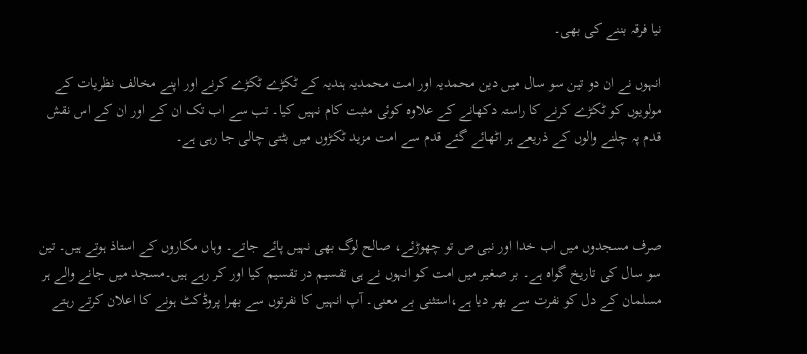نیا فرقہ بننے کی بھی۔

انہوں نے ان دو تین سو سال میں دین محمدیہ اور امت محمدیہ ہندیہ کے ٹکڑے ٹکڑے کرنے اور اپنے مخالف نظریات کے مولویوں کو ٹکڑے کرنے کا راستہ دکھانے کے علاوہ کوئی مثبت کام نہیں کیا۔ تب سے اب تک ان کے اور ان کے اس نقش قدم پہ چلنے والوں کے ذریعے ہر اٹھائے گئے قدم سے امت مزید ٹکڑوں میں بٹتی چالی جا رہی ہے۔



صرف مسجدوں میں اب خدا اور نبی ص تو چھوڑئے، صالح لوگ بھی نہیں پائے جاتے۔ وہاں مکاروں کے استاذ ہوتے ہیں۔ تین سو سال کی تاریخ گواہ ہے۔ بر صغیر میں امت کو انہوں نے ہی تقسیم در تقسیم کیا اور کر رہے ہیں۔مسجد میں جانے والے ہر مسلمان کے دل کو نفرت سے بھر دیا ہے،استثنی بے معنی۔ آپ انہیں کا نفرتوں سے بھرا پروڈکٹ ہونے کا اعلان کرتے رہتے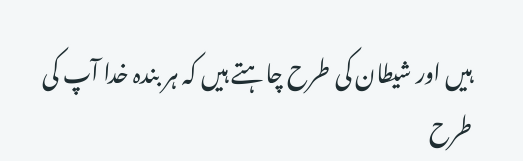ہیں اور شیطان کی طرح چاہتے ہیں کہ ہر بندہ خدا آپ کی طرح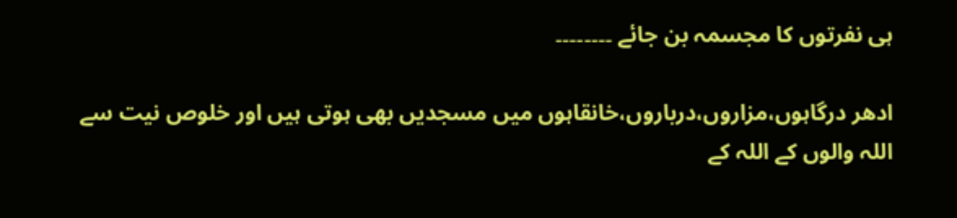ہی نفرتوں کا مجسمہ بن جائے ۔۔۔۔۔۔۔۔

ادھر درگاہوں،مزاروں،درباروں،خانقاہوں میں مسجدیں بھی ہوتی ہیں اور خلوص نیت سے  اللہ والوں کے اللہ کے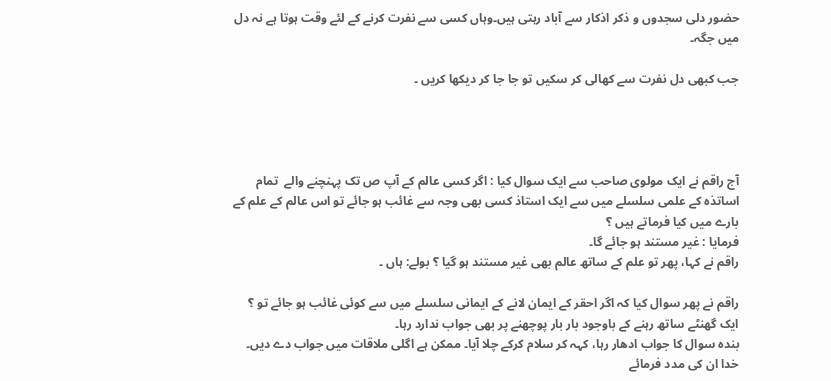حضور دلی سجدوں و ذکر اذکار سے آباد رہتی ہیں۔وہاں کسی سے نفرت کرنے کے لئے وقت ہوتا ہے نہ دل میں جگہ۔

جب کبھی دل نفرت سے کھالی کر سکیں تو جا جا کر دیکھا کریں ۔




آج راقم نے ایک مولوی صاحب سے ایک سوال کیا : اگر کسی عالم کے آپ ص تک پہنچنے والے  تمام اساتذہ کے علمی سلسلے میں سے ایک استاذ کسی بھی وجہ سے غائب ہو جائے تو اس عالم کے علم کے بارے میں کیا فرماتے ہیں ؟
فرمایا : غیر مستند ہو جائے گا۔
راقم نے کہا، پھر تو علم کے ساتھ عالم بھی غیر مستند ہو گیا ؟ بولے: ہاں ۔

راقم نے پھر سوال کیا کہ اگر احقر کے ایمان لانے کے ایمانی سلسلے میں سے کوئی غائب ہو جائے تو ؟
ایک گھنٹے ساتھ رہنے کے باوجود بار بار پوچھنے پر بھی جواب ندارد رہا۔
بندہ سوال کا جواب ادھار رہا، کہہ کر سلام کرکے چلا آیا۔ ممکن ہے اگلی ملاقات میں جواب دے دیں۔
خدا ان کی مدد فرمائے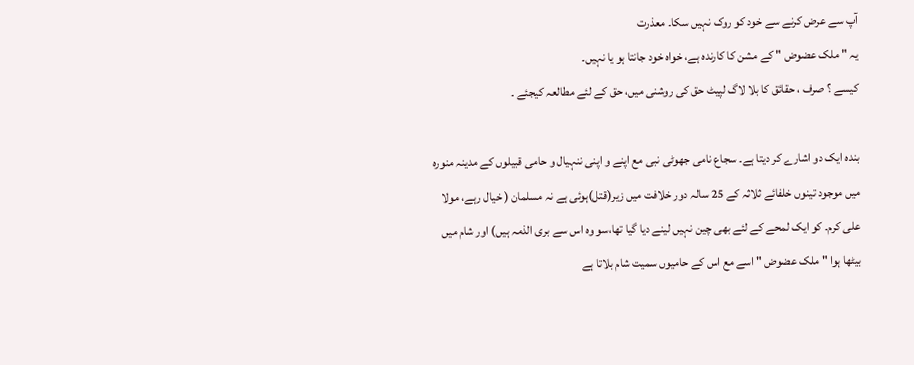آپ سے عرض کرنے سے خود کو روک نہیں سکا۔ معذرت
یہ " ملک عضوض " کے مشن کا کارندہ ہے، خواہ خود جانتا ہو یا نہیں۔
کیسے ؟ صرف ، حقائق کا بلا لاگ لپیٹ حق کی روشنی میں، حق کے لئے مطالعہ کیجئے ۔

بندہ ایک دو اشارے کر دیتا ہے۔ سجاع نامی جھوٹی نبی مع اپنے و اپنی ننہیال و حامی قبیلوں کے مدینہ منورہ میں موجود تینوں خلفائے ثلاثہ کے 25 سالہ دور خلافت میں زیر(قتل)ہوئی ہے نہ مسلمان ( خیال رہے، مولا علی کرم۔ کو ایک لمحے کے لئے بھی چین نہیں لینے دیا گیا تھا،سو وہ اس سے بری الذمہ ہیں) اور شام میں بیٹھا ہوا " ملک عضوض " اسے مع اس کے حامیوں سمیت شام بلاتا ہے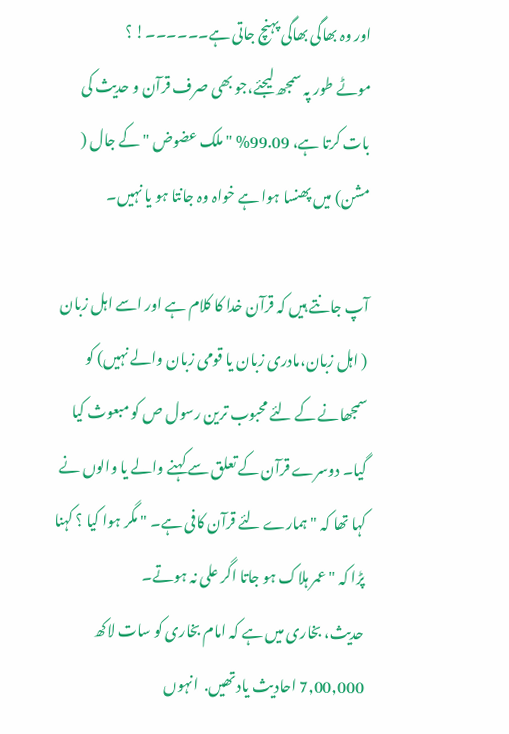اور وہ بھاگی بھاگی پہنچ جاتی ہے۔۔۔۔۔۔! ؟
موٹے طور پہ سمجھ لیجئے،جو بھی صرف قرآن و حدیث کی بات کرتا ہے، 99.09% " ملک عضوض " کے جال ( مشن) میں پھنسا ہوا ہے خواہ وہ جانتا ہو یا نہیں۔

آپ جانتے ہیں کہ قرآن خدا کا کلام ہے اور اسے اہل زبان ( اہل زبان،مادری زبان یا قومی زبان والے نہیں) کو سمجھانے کے لئے محبوب ترین رسول ص کو مبعوث کیا گیا۔ دوسرے قرآن کے تعلق سے کہنے والے یا والوں نے کہا تھا کہ " ہمارے لئے قرآن کافی ہے۔ " مگر ہوا کیا ؟ کہنا پڑا کہ " عمر ہلاک ہو جاتا اگر علی نہ ہوتے۔
حدیث، بخاری میں ہے کہ امام بخاری کو سات لاکھ 7,00,000 احادیث یاد تھیں.  انہوں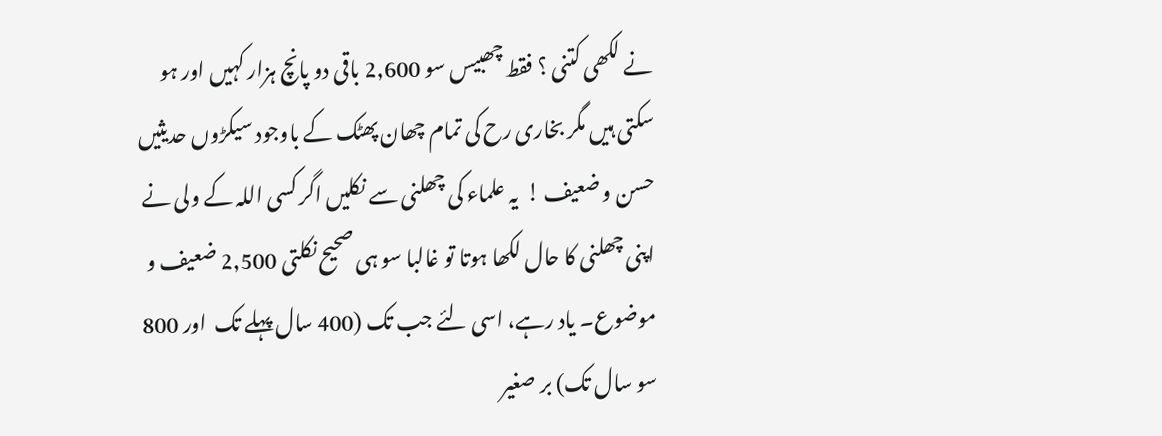نے لکھی کتنی ؟ فقط چھبیس سو 2,600 باقی دو پانچ ہزار کہیں اور ہو سکتی ہیں مگر بخاری رح کی تمام چھان پھٹک کے باوجود سیکڑوں حدیثیں حسن و ضعیف !  یہ علماء کی چھلنی سے نکلیں اگر کسی اللہ کے ولی نے اپنی چھلنی کا حال لکھا ہوتا تو غالبا سو ہی صحیح نکلتی 2,500 ضعیف و موضوع۔ یاد رہے، اسی لئے جب تک (400 سال پہلے تک  اور 800 سو سال تک) بر صغیر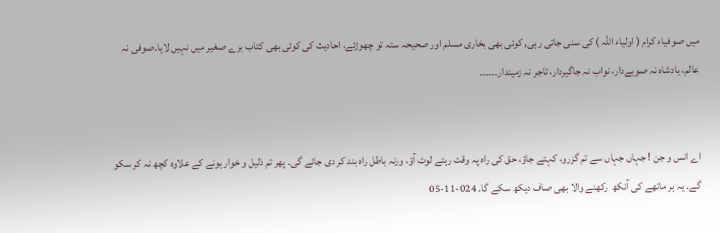میں صوفیاء کرام ( اولیاء اللہ ) کی سنی جاتی رہی, کوئی بھی بخاری مسلم اور صحیحہ ستہ تو چھوڑئے، احادیث کی کوئی بھی کتاب برے صغیر میں نہیں لایا۔صوفی نہ عالم، بادشاہ نہ صوبےدار، نواب نہ جاگیردار، تاجر نہ زمیندار۔۔۔۔۔۔


اے انس و جن ! جہاں جہاں سے تم گزرو، کہتے جاؤ، حق کی راہ پہ وقت رہتے لوٹ آؤ، ورنہ باطل راہ بند کر دی جائے گی۔ پھر تم ذلیل و خوار ہونے کے علاوہ کچھ نہ کر سکو گے۔ یہ ہر ماتھے کی آنکھ  رکھنے والا بھی صاف دیکھ سکے گا۔ 024-11-05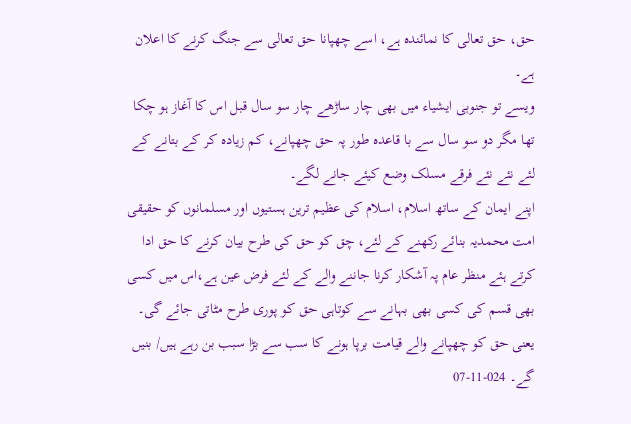حق، حق تعالی کا نمائندہ ہے، اسے چھپانا حق تعالی سے جنگ کرنے کا اعلان ہے۔
ویسے تو جنوبی ایشیاء میں بھی چار ساڑھے چار سو سال قبل اس کا آغاز ہو چکا تھا مگر دو سو سال سے با قاعدہ طور پہ حق چھپانے، کم زیادہ کر کے بتانے کے لئے نئے نئے فرقے مسلک وضع کیئے جانے لگے۔
اپنے ایمان کے ساتھ اسلام، اسلام کی عظیم ترین ہستیوں اور مسلمانوں کو حقیقی امت محمدیہ بنائے رکھنے کے لئے، چق کو حق کی طرح بیان کرنے کا حق ادا کرتے ہئے منظر عام پہ آشکار کرنا جاننے والے کے لئے فرض عین ہے،اس میں کسی بھی قسم کی کسی بھی بہانے سے کوتاہی حق کو پوری طرح مٹاتی جائے گی۔ یعنی حق کو چھپانے والے قیامت برپا ہونے کا سب سے بڑا سبب بن رہے ہیں/ بنیں گے۔ 024-11-07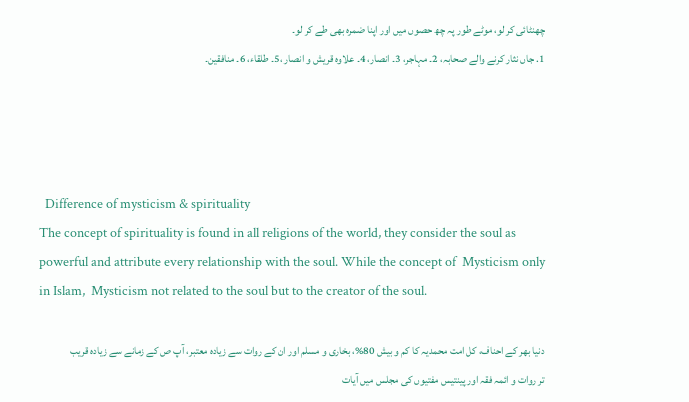چھنٹائی کر لو، موٹے طور پہ چھ حصوں میں اور اپنا ضمرہ بھی طے کر لو۔
1. جاں نثار کرنے والے صحابہ، 2۔ مہاجر، 3۔ انصار، 4۔ علاوہ قریش و انصار ،5۔ طلقاء، 6۔ منافقین۔




  Difference of mysticism & spirituality
The concept of spirituality is found in all religions of the world, they consider the soul as powerful and attribute every relationship with the soul. While the concept of  Mysticism only in Islam,  Mysticism not related to the soul but to the creator of the soul.

دنیا بھر کے احناف، کل امت محمدیہ کا کم و بیش 80%، بخاری و مسلم اور ان کے روات سے زیادہ معتبر، آپ ص کے زمانے سے زیادہ قریب تر روات و ائمہ فقہ اور پینتیس مفتیوں کی مجلس میں آیات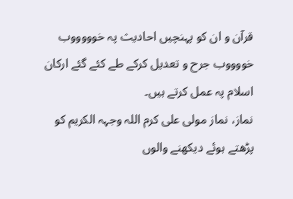قرآن و ان کو پہنچیں احادیث پہ خوووووب خووووب جرح و تعدیل کرکے طے کئے گئے ارکان اسلام پہ عمل کرتے ہیں۔
نماز، نماز مولی علی کرم اللہ وجہہ الکریم کو پڑھتے ہوئے دیکھنے والوں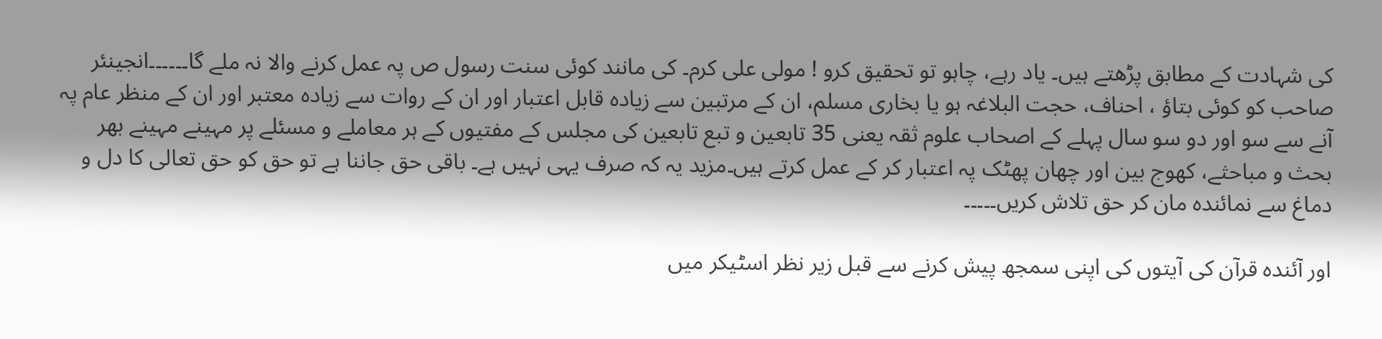کی شہادت کے مطابق پڑھتے ہیں۔ یاد رہے، چاہو تو تحقیق کرو ! مولی علی کرم۔ کی مانند کوئی سنت رسول ص پہ عمل کرنے والا نہ ملے گا۔۔۔۔۔۔انجینئر صاحب کو کوئی بتاؤ ، احناف، حجت البلاغہ ہو یا بخاری مسلم، ان کے مرتبین سے زیادہ قابل اعتبار اور ان کے روات سے زیادہ معتبر اور ان کے منظر عام پہ آنے سے سو اور دو سو سال پہلے کے اصحاب علوم ثقہ یعنی 35 تابعین و تبع تابعین کی مجلس کے مفتیوں کے ہر معاملے و مسئلے پر مہینے مہینے بھر بحث و مباحثے، کھوج بین اور چھان پھٹک پہ اعتبار کر کے عمل کرتے ہیں۔مزید یہ کہ صرف یہی نہیں ہے۔ باقی حق جاننا ہے تو حق کو حق تعالی کا دل و دماغ سے نمائندہ مان کر حق تلاش کریں۔۔۔۔۔

اور آئندہ قرآن کی آیتوں کی اپنی سمجھ پیش کرنے سے قبل زیر نظر اسٹیکر میں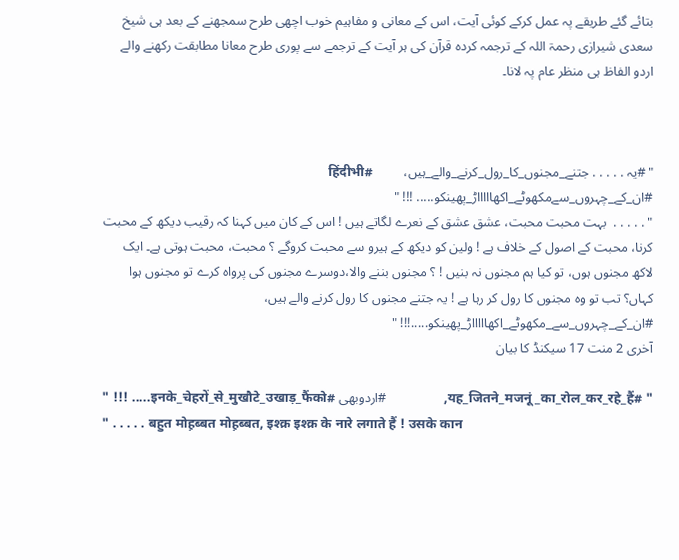بتائے گئے طریقے پہ عمل کرکے کوئی آیت، اس کے معانی و مفاہیم خوب اچھی طرح سمجھنے کے بعد ہی شیخ سعدی شیرازی رحمۃ اللہ کے ترجمہ کردہ قرآن کی ہر آیت کے ترجمے سے پوری طرح معانا مطابقت رکھنے والے اردو الفاظ ہی منظر عام پہ لانا۔



" #یہ . . . . . جتنے_مجنوں_کا_رول_کرنے_والے_ہیں،         #हिंदीभी #ان_کے_چہروں_سےمکھوٹے_اکھاااااڑ_پھینکو..... !!! "
" . . . . .  بہت محبت محبت، عشق عشق کے نعرے لگاتے ہیں ! اس کے کان میں کہنا کہ رقیب دیکھ کے محبت کرنا، محبت کے اصول کے خلاف ہے ! ولین کو دیکھ کے ہیرو سے محبت کروگے ؟ محبت، محبت ہوتی ہے۔ ایک لاکھ مجنوں ہوں، تو کیا ہم مجنوں نہ بنیں ! ؟ مجنوں بننے والا،دوسرے مجنوں کی پرواہ کرے تو مجنوں ہوا کہاں؟ تب تو وہ مجنوں کا رول کر رہا ہے ! یہ جتنے مجنوں کا رول کرنے والے ہیں، #ان_کے_چہروں_سے_مکھوٹے_اکھاااااڑ_پھینکو.....!!! "
آخری 2 منت 17 سیکنڈ کا بیان

" #यह_जितने_मजनूं_का_रोल_कर_रहे_हैं,                 #اردوبھی #इनके_चेहरों_से_मुखौटे_उखाड़_फैंको..... !!! "
" . . . . . बहुत मोह़ब्बत मोह़ब्बत, इश्क़ इश्क़ के नारे लगाते हैं ! उसके कान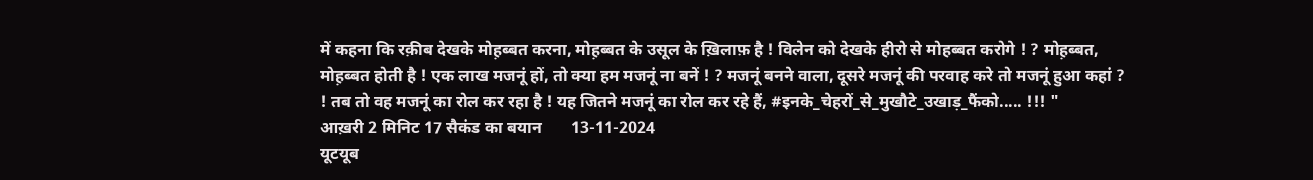में कहना कि रक़ीब देखके मोह़ब्बत करना, मोह़ब्बत के उसूल के ख़िलाफ़ है ! विलेन को देखके हीरो से मोहब्बत करोगे ! ? मोह़ब्बत, मोह़ब्बत होती है ! एक लाख मजनूं हों, तो क्या हम मजनूं ना बनें ! ? मजनूं बनने वाला, दूसरे मजनूं की परवाह करे तो मजनूं हुआ कहां ? ! तब तो वह मजनूं का रोल कर रहा है ! यह जितने मजनूं का रोल कर रहे हैं, #इनके_चेहरों_से_मुखौटे_उखाड़_फैंको..... !!! "
आख़री 2 मिनिट 17 सैकंड का बयान       13-11-2024
यूटयूब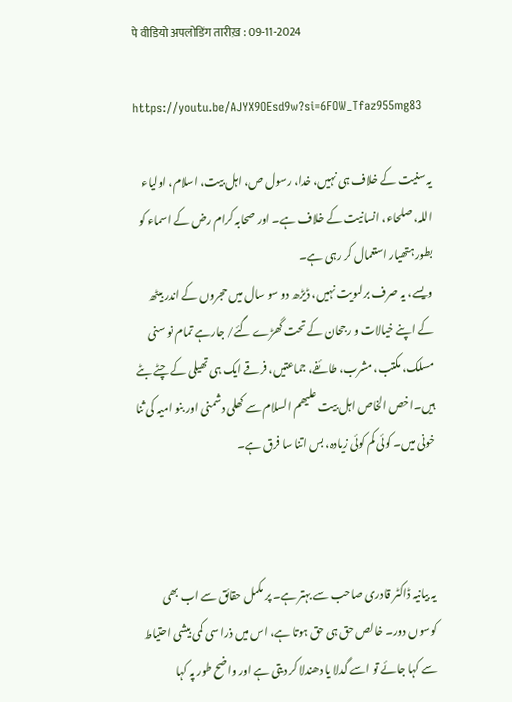पे वीडियो अपलोडिंग तारीख़ : 09-11-2024

https://youtu.be/AJYX9OEsd9w?si=6FOW_Tfaz955mg83

یہ سنیت کے خلاف ہی نہیں، خدا، رسول ص، اہل بیت، اسلام، اولیاء اللہ، صلحاء، انسانیت کے خلاف ہے۔ اور صحابہ کرام رض کے اسماء کو بطور ہتھیار استعمال کر رہی ہے۔
ویسے، یہ صرف برلںویت نہیں، ڈیڑھ دو سو سال میں حجروں کے اندر بیٹھ کے اپنے خیالات و رجحان کے تحت گھڑے گئے/ جارہے تمام نو سنی مسلک، مکتب، مشرب، طائفے، جماعتیں، فرقے ایک ہی تھیلی کے چٹے بٹے ہیں۔اخص الخاص اہل بیت علیھم السلام سے کھلی دشمنی اور بنو امیہ کی ثنا خونی میں۔ کوئی کم کوئی زیادہ، بس اتنا سا فرق ہے۔



یہ بیانیہ ڈاکٹر قادری صاحب سے بہتر ہے۔ پر مکمل حقائق سے اب بھی کوسوں دور۔ خالص حق ہی حق ہوتا ہے، اس میں ذرا سی کمی بیشی احتیاط سے کہا جائے تو اسے گدلا یا دھندلا کر دیتی ہے اور واضح طور پہ کہا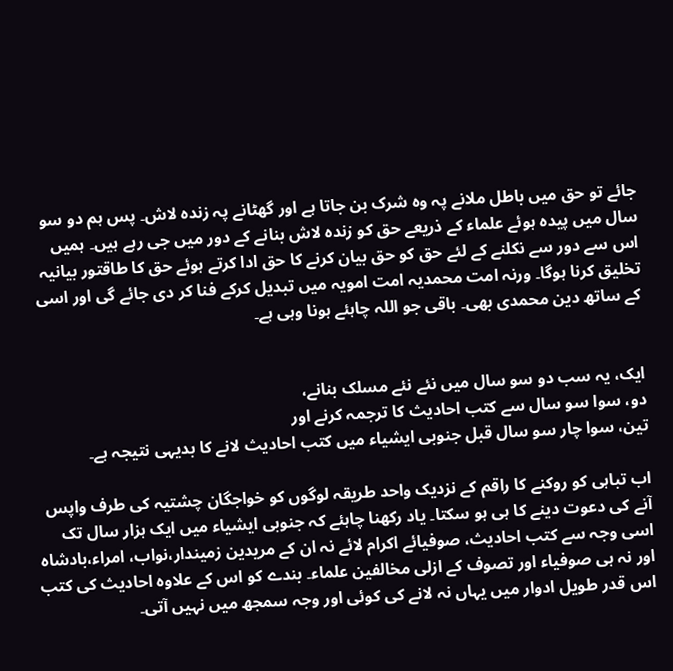جائے تو حق میں باطل ملانے پہ وہ شرک بن جاتا ہے اور گھٹانے پہ زندہ لاش۔ پس ہم دو سو سال میں پیدہ ہوئے علماء کے ذریعے حق کو زندہ لاش بنانے کے دور میں جی رہے ہیں۔ ہمیں اس سے دور سے نکلنے کے لئے حق کو حق بیان کرنے کا حق ادا کرتے ہوئے حق کا طاقتور بیانیہ تخلیق کرنا ہوگا۔ ورنہ امت محمدیہ امت امویہ میں تبدیل کرکے فنا کر دی جائے گی اور اسی کے ساتھ دین محمدی بھی۔ باقی جو اللہ چاہئے ہونا وہی ہے۔


ایک، یہ سب دو سو سال میں نئے نئے مسلک بنانے،
دو، سوا سو سال سے کتب احادیث کا ترجمہ کرنے اور
تین، سوا چار سو سال قبل جنوبی ایشیاء میں کتب احادیث لانے کا بدیہی نتیجہ ہے۔

اب تباہی کو روکنے کا راقم کے نزدیک واحد طریقہ لوگوں کو خواجگان چشتیہ کی طرف واپس آنے کی دعوت دینے کا ہی ہو سکتا۔ یاد رکھنا چاہئے کہ جنوبی ایشیاء میں ایک ہزار سال تک اسی وجہ سے کتب احادیث، صوفیائے اکرام لائے نہ ان کے مریدین زمیندار،نواب، امراء،بادشاہ اور نہ ہی صوفیاء اور تصوف کے ازلی مخالفین علماء۔ بندے کو اس کے علاوہ احادیث کی کتب اس قدر طویل ادوار میں یہاں نہ لانے کی کوئی اور وجہ سمجھ میں نہیں آتی۔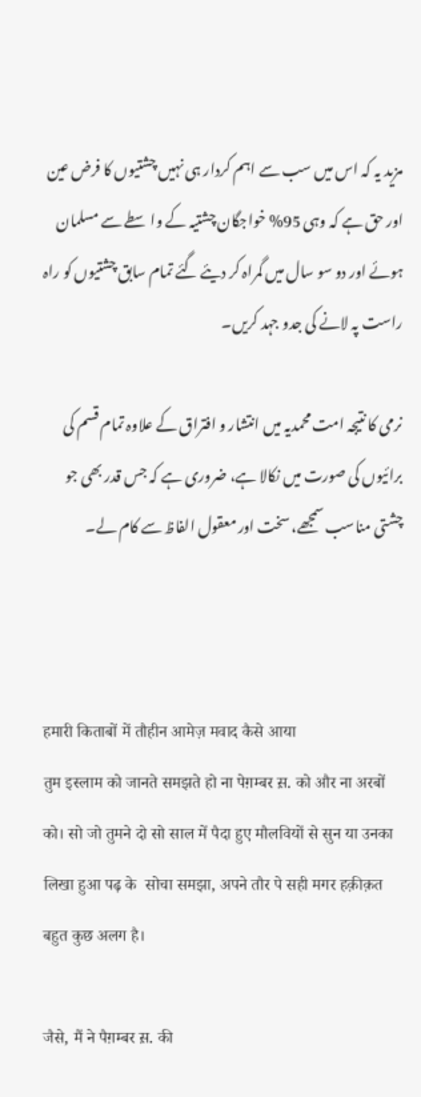مزید یہ کہ اس میں سب سے اہم کردار ہی نہیں چشتیوں کا فرض عین اور حق ہے کہ وہی 95% خواجگان چشتیہ کے واسطے سے مسلمان ہوئے اور دو سو سال میں گمراہ کر دیئے گئے تمام سابق چشتیوں کو راہ راست پہ لانے کی جدو جہد کریں۔

نرمی کا نتیجہ امت محمدیہ میں انتشار و افتراق کے علاوہ تمام قسم کی برائیوں کی صورت میں نکالا ہے، ضروری ہے کہ جس قدر بھی جو چشتی مناسب سمجھے، سخت اور معقول الفاظ سے کام لے۔



हमारी किताबों में तौहीन आमेज़ मवाद कैसे आया
तुम इस्लाम को जानते समझते हो ना पेग़म्बर स़. को और ना अरबों को। सो जो तुमने दो सो साल में पैदा हुए मौलवियों से सुन या उनका लिखा हुआ पढ़ के  सोचा समझा, अपने तौर पे सही मगर हक़ीक़त बहुत कुछ अलग है।

जैसे, मैं ने पैग़म्बर स़. की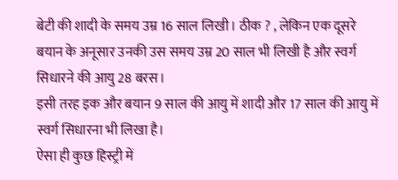बेटी की शादी के समय उम्र 16 साल लिखी। ठीक ? , लेकिन एक दूसरे बयान के अनूसार उनकी उस समय उम्र 20 साल भी लिखी है और स्वर्ग सिधारने की आयु 28 बरस।
इसी तरह इक और बयान 9 साल की आयु में शादी और 17 साल की आयु में स्वर्ग सिधारना भी लिखा है।
ऐसा ही कुछ हिस्ट्री में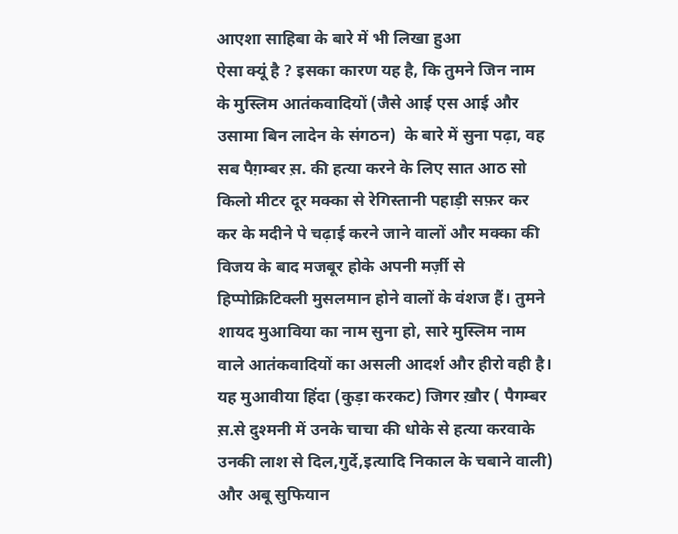आएशा साहिबा के बारे में भी लिखा हुआ
ऐसा क्यूं है ? इसका कारण यह है, कि तुमने जिन नाम के मुस्लिम आतंकवादियों (जैसे आई एस आई और उसामा बिन लादेन के संगठन)  के बारे में सुना पढ़ा, वह सब पैग़म्बर स़. की हत्या करने के लिए सात आठ सो किलो मीटर दूर मक्का से रेगिस्तानी पहाड़ी सफ़र कर कर के मदीने पे चढ़ाई करने जाने वालों और मक्का की विजय के बाद मजबूर होके अपनी मर्ज़ी से हिप्पोक्रिटिक्ली मुसलमान होने वालों के वंशज हैं। तुमने शायद मुआविया का नाम सुना हो, सारे मुस्लिम नाम वाले आतंकवादियों का असली आदर्श और हीरो वही है। यह मुआवीया हिंदा (कुड़ा करकट) जिगर ख़ौर ( पैगम्बर स़.से दुश्मनी में उनके चाचा की धोके से हत्या करवाके उनकी लाश से दिल,गुर्दे,इत्यादि निकाल के चबाने वाली) और अबू सुफियान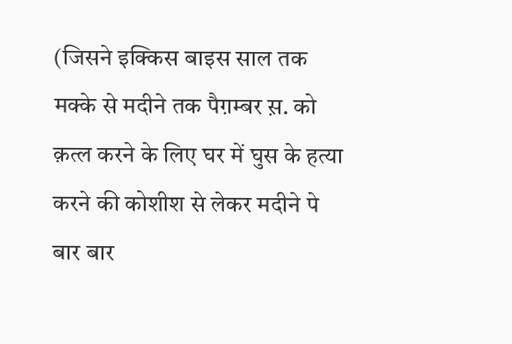(जिसने इक्किस बाइस साल तक मक्के से मदीने तक पैग़म्बर स़. को क़त्ल करने के लिए घर में घुस के हत्या करने की कोशीश से लेकर मदीने पे बार बार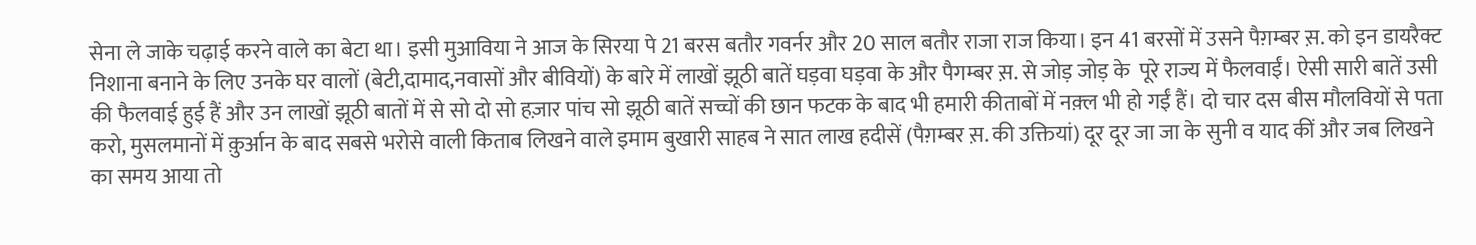सेना ले जाके चढ़ाई करने वाले का बेटा था। इसी मुआविया ने आज के सिरया पे 21 बरस बतौर गवर्नर और 20 साल बतौर राजा राज किया। इन 41 बरसों में उसने पैग़म्बर स़. को इन डायरैक्ट निशाना बनाने के लिए उनके घर वालों (बेटी,दामाद,नवासों और बीवियों) के बारे में लाखों झूठी बातें घड़वा घड़वा के और पैगम्बर स़. से जोड़ जोड़ के  पूरे राज्य में फैलवाईं। ऐसी सारी बातें उसी की फैलवाई हुई हैं और उन लाखों झूठी बातों में से सो दो सो हज़ार पांच सो झूठी बातें सच्चों की छान फटक के बाद भी हमारी कीताबों में नक़्ल भी हो गईं हैं। दो चार दस बीस मौलवियों से पता करो, मुसलमानों में क़ुर्आन के बाद सबसे भरोसे वाली किताब लिखने वाले इमाम बुखारी साहब ने सात लाख हदीसें (पैग़म्बर स़. की उक्तियां) दूर दूर जा जा के सुनी व याद कीं और जब लिखने का समय आया तो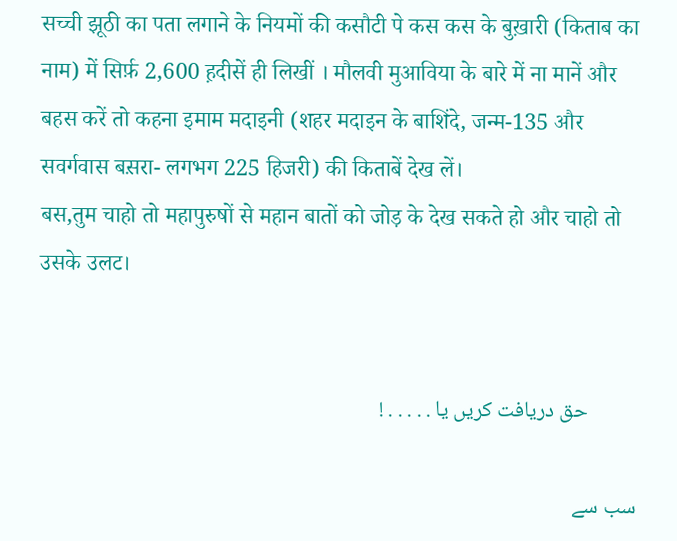सच्ची झूठी का पता लगाने के नियमों की कसौटी पे कस कस के बुख़ारी (किताब का नाम) में सिर्फ़ 2,600 ह़दीसें ही लिखीं । मौलवी मुआविया के बारे में ना मानें और बहस करें तो कहना इमाम मदाइनी (शहर मदाइन के बाशिंदे, जन्म-135 और सवर्गवास बस़रा- लगभग 225 हिजरी) की किताबें देख लें।
बस,तुम चाहो तो महापुरुषों से महान बातों को जोड़ के देख सकते हो और चाहो तो उसके उलट।


          حق دریافت کریں یا . . . . . !

سب سے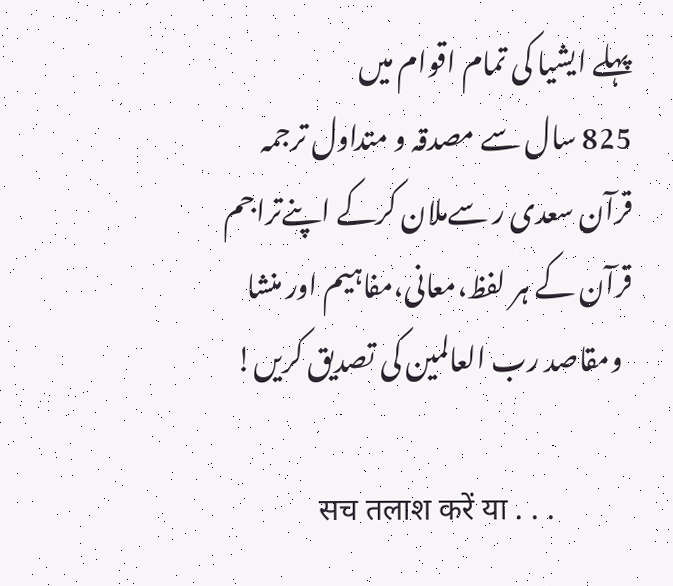پہلے ایشیا کی تمام اقوام میں
825 سال سے مصدقہ و متداول ترجمہ
قرآن سعدی ر سےملان کرکے اپنےتراجم
قرآن کے ہر لفظ،معانی،مفاہیم اور منشا
  ومقاصد رب العالمین کی تصدیق کریں!

            सच तलाश करें या . . .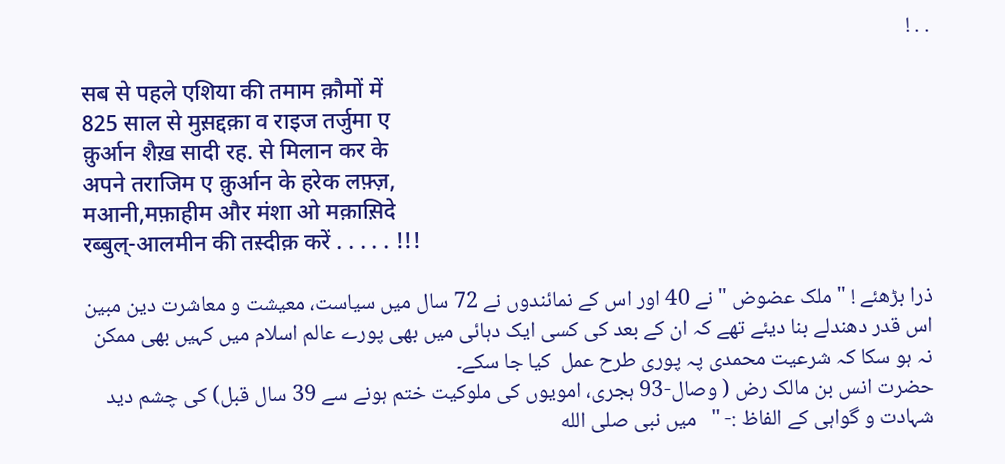. . !

सब से पहले एशिया की तमाम क़ौमों में
825 साल से मुस़द्दक़ा व राइज तर्जुमा ए
क़ुर्आन शैख़ सादी रह. से मिलान कर के
अपने तराजिम ए क़ुर्आन के हरेक लफ़्ज़,
मआनी,मफ़ाहीम और मंशा ओ मक़ास़िदे
रब्बुल्-आलमीन की तस़्दीक़ करें . . . . . !!!

ذرا بڑھئے ! " ملک عضوض " نے 40 اور اس کے نمائندوں نے 72 سال میں سیاست، معیشت و معاشرت دین مبین  اس قدر دھندلے بنا دیئے تھے کہ ان کے بعد کی کسی ایک دہائی میں بھی پورے عالم اسلام میں کہیں بھی ممکن نہ ہو سکا کہ شرعیت محمدی پہ پوری طرح عمل  کیا جا سکے۔
حضرت انس بن مالک رض ( وصال-93 ہجری، امویوں کی ملوکیت ختم ہونے سے 39 سال قبل) کی چشم دید شہادت و گواہی کے الفاظ :- "   میں نبی صلى الله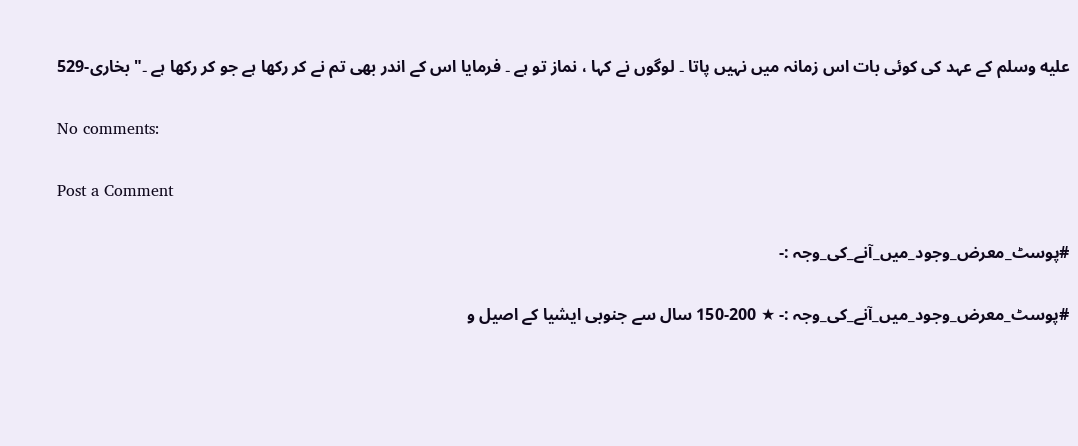عليه وسلم کے عہد کی کوئی بات اس زمانہ میں نہیں پاتا ۔ لوگوں نے کہا ، نماز تو ہے ۔ فرمایا اس کے اندر بھی تم نے کر رکھا ہے جو کر رکھا ہے ۔" بخاری-529

No comments:

Post a Comment

#پوسٹ_معرض‌_وجود_میں_آنے_کی_وجہ :-

#پوسٹ_معرض‌_وجود_میں_آنے_کی_وجہ :- ★ 200-150 سال سے جنوبی ایشیا کے اصیل و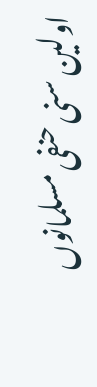اولین سنی حنفی مسلمانوں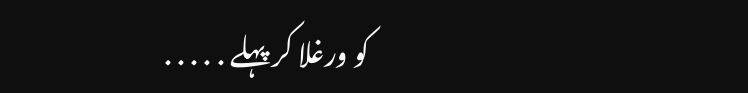کو ورغلا کر پہلے . . . . .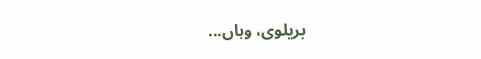بریلوی، وہاں...